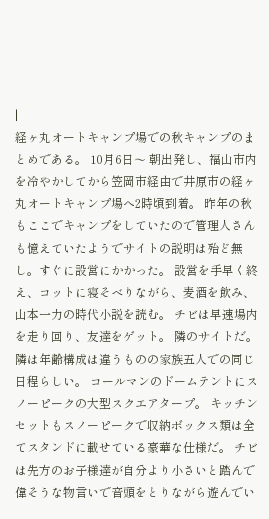|
経ヶ丸オートキャンプ場での秋キャンプのまとめである。 10月6日〜 朝出発し、福山市内を冷やかしてから笠岡市経由で井原市の経ヶ丸オートキャンプ場へ2時頃到着。 昨年の秋もここでキャンプをしていたので管理人さんも憶えていたようでサイトの説明は殆ど無し。すぐに設営にかかった。 設営を手早く終え、コットに寝そべりながら、麦酒を飲み、山本一力の時代小説を読む。 チビは早速場内を走り回り、友達をゲット。 隣のサイトだ。 隣は年齢構成は違うものの家族五人での同じ日程らしい。 コールマンのドームテントにスノーピークの大型スクエアタープ。 キッチンセットもスノーピークで収納ボックス類は全てスタンドに載せている豪華な仕様だ。 チビは先方のお子様達が自分より小さいと踏んで偉そうな物言いで音頭をとりながら遊んでい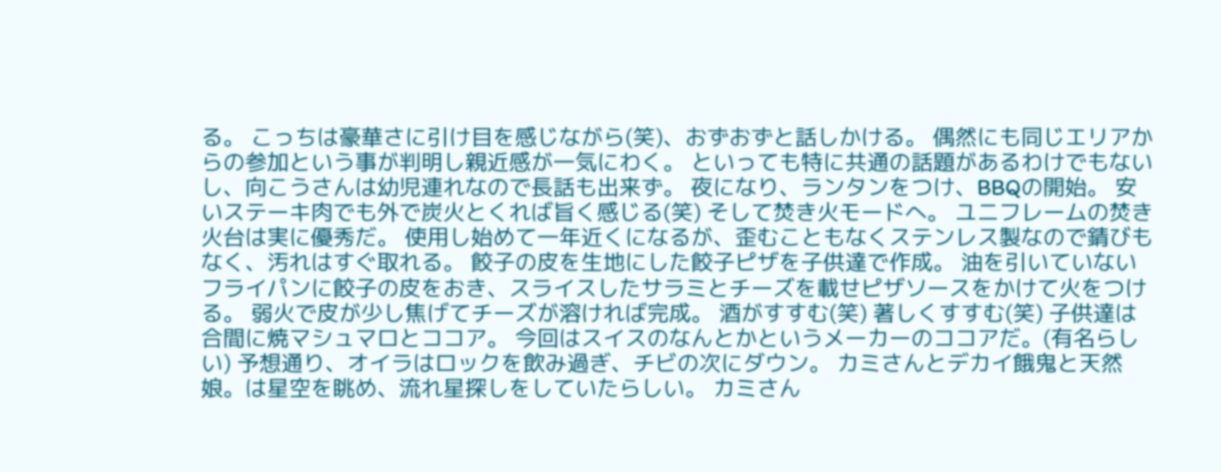る。 こっちは豪華さに引け目を感じながら(笑)、おずおずと話しかける。 偶然にも同じエリアからの参加という事が判明し親近感が一気にわく。 といっても特に共通の話題があるわけでもないし、向こうさんは幼児連れなので長話も出来ず。 夜になり、ランタンをつけ、BBQの開始。 安いステーキ肉でも外で炭火とくれば旨く感じる(笑) そして焚き火モードへ。 ユニフレームの焚き火台は実に優秀だ。 使用し始めて一年近くになるが、歪むこともなくステンレス製なので錆びもなく、汚れはすぐ取れる。 餃子の皮を生地にした餃子ピザを子供達で作成。 油を引いていないフライパンに餃子の皮をおき、スライスしたサラミとチーズを載せピザソースをかけて火をつける。 弱火で皮が少し焦げてチーズが溶ければ完成。 酒がすすむ(笑) 著しくすすむ(笑) 子供達は合間に焼マシュマロとココア。 今回はスイスのなんとかというメーカーのココアだ。(有名らしい) 予想通り、オイラはロックを飲み過ぎ、チビの次にダウン。 カミさんとデカイ餓鬼と天然娘。は星空を眺め、流れ星探しをしていたらしい。 カミさん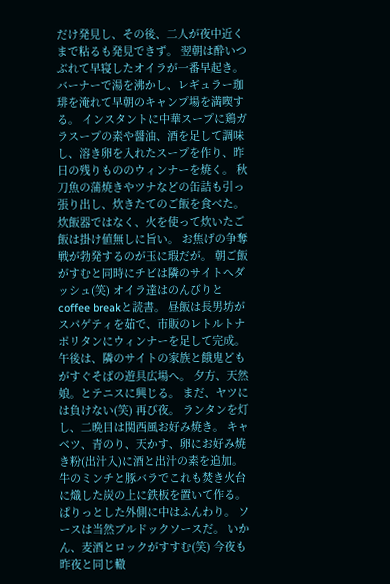だけ発見し、その後、二人が夜中近くまで粘るも発見できず。 翌朝は酔いつぶれて早寝したオイラが一番早起き。 バーナーで湯を沸かし、レギュラー珈琲を淹れて早朝のキャンプ場を満喫する。 インスタントに中華スープに鶏ガラスープの素や醤油、酒を足して調味し、溶き卵を入れたスープを作り、昨日の残りもののウィンナーを焼く。 秋刀魚の蒲焼きやツナなどの缶詰も引っ張り出し、炊きたてのご飯を食べた。 炊飯器ではなく、火を使って炊いたご飯は掛け値無しに旨い。 お焦げの争奪戦が勃発するのが玉に瑕だが。 朝ご飯がすむと同時にチビは隣のサイトへダッシュ(笑) オイラ達はのんびりとcoffee breakと読書。 昼飯は長男坊がスパゲティを茹で、市販のレトルトナポリタンにウィンナーを足して完成。 午後は、隣のサイトの家族と餓鬼どもがすぐそばの遊具広場へ。 夕方、天然娘。とテニスに興じる。 まだ、ヤツには負けない(笑) 再び夜。 ランタンを灯し、二晩目は関西風お好み焼き。 キャベツ、青のり、天かす、卵にお好み焼き粉(出汁入)に酒と出汁の素を追加。 牛のミンチと豚バラでこれも焚き火台に熾した炭の上に鉄板を置いて作る。 ぱりっとした外側に中はふんわり。 ソースは当然ブルドックソースだ。 いかん、麦酒とロックがすすむ(笑) 今夜も昨夜と同じ轍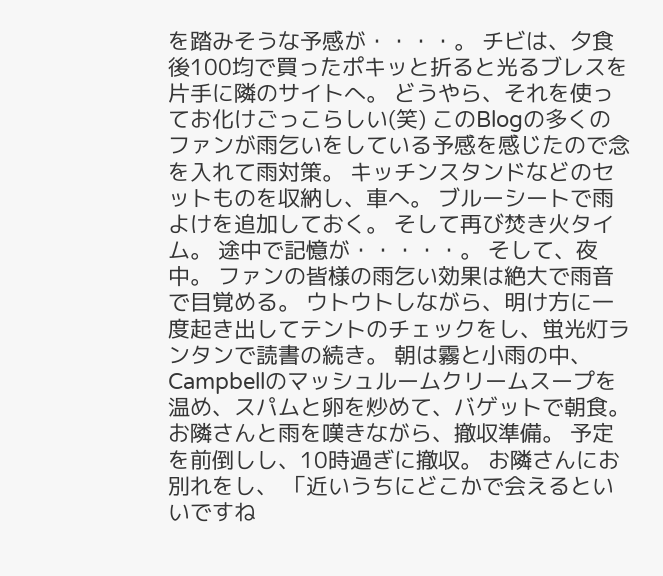を踏みそうな予感が・・・・。 チビは、夕食後100均で買ったポキッと折ると光るブレスを片手に隣のサイトへ。 どうやら、それを使ってお化けごっこらしい(笑) このBlogの多くのファンが雨乞いをしている予感を感じたので念を入れて雨対策。 キッチンスタンドなどのセットものを収納し、車へ。 ブルーシートで雨よけを追加しておく。 そして再び焚き火タイム。 途中で記憶が・・・・・。 そして、夜中。 ファンの皆様の雨乞い効果は絶大で雨音で目覚める。 ウトウトしながら、明け方に一度起き出してテントのチェックをし、蛍光灯ランタンで読書の続き。 朝は霧と小雨の中、Campbellのマッシュルームクリームスープを温め、スパムと卵を炒めて、バゲットで朝食。 お隣さんと雨を嘆きながら、撤収準備。 予定を前倒しし、10時過ぎに撤収。 お隣さんにお別れをし、 「近いうちにどこかで会えるといいですね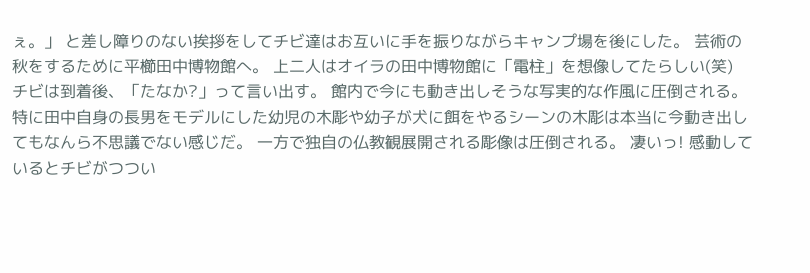ぇ。」 と差し障りのない挨拶をしてチビ達はお互いに手を振りながらキャンプ場を後にした。 芸術の秋をするために平櫛田中博物館へ。 上二人はオイラの田中博物館に「電柱」を想像してたらしい(笑) チビは到着後、「たなか?」って言い出す。 館内で今にも動き出しそうな写実的な作風に圧倒される。 特に田中自身の長男をモデルにした幼児の木彫や幼子が犬に餌をやるシーンの木彫は本当に今動き出してもなんら不思議でない感じだ。 一方で独自の仏教観展開される彫像は圧倒される。 凄いっ! 感動しているとチビがつつい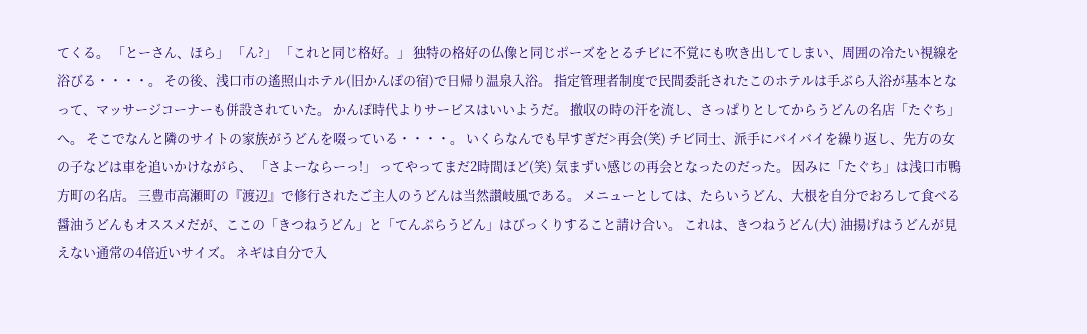てくる。 「とーさん、ほら」 「ん?」 「これと同じ格好。」 独特の格好の仏像と同じポーズをとるチビに不覚にも吹き出してしまい、周囲の冷たい視線を浴びる・・・・。 その後、浅口市の遙照山ホテル(旧かんぽの宿)で日帰り温泉入浴。 指定管理者制度で民間委託されたこのホテルは手ぶら入浴が基本となって、マッサージコーナーも併設されていた。 かんぽ時代よりサービスはいいようだ。 撤収の時の汗を流し、さっぱりとしてからうどんの名店「たぐち」へ。 そこでなんと隣のサイトの家族がうどんを啜っている・・・・。 いくらなんでも早すぎだ>再会(笑) チビ同士、派手にバイバイを繰り返し、先方の女の子などは車を追いかけながら、 「さよーならーっ!」 ってやってまだ2時間ほど(笑) 気まずい感じの再会となったのだった。 因みに「たぐち」は浅口市鴨方町の名店。 三豊市高瀬町の『渡辺』で修行されたご主人のうどんは当然讃岐風である。 メニューとしては、たらいうどん、大根を自分でおろして食べる醤油うどんもオススメだが、ここの「きつねうどん」と「てんぷらうどん」はびっくりすること請け合い。 これは、きつねうどん(大) 油揚げはうどんが見えない通常の4倍近いサイズ。 ネギは自分で入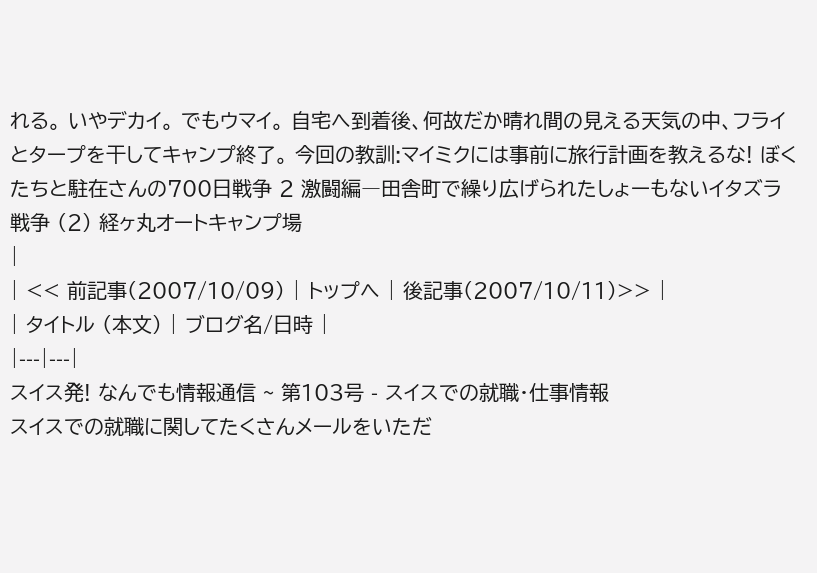れる。 いやデカイ。 でもウマイ。 自宅へ到着後、何故だか晴れ間の見える天気の中、フライとタープを干してキャンプ終了。 今回の教訓:マイミクには事前に旅行計画を教えるな! ぼくたちと駐在さんの700日戦争 2 激闘編―田舎町で繰り広げられたしょーもないイタズラ戦争 (2) 経ヶ丸オートキャンプ場
|
| << 前記事(2007/10/09) | トップへ | 後記事(2007/10/11)>> |
| タイトル (本文) | ブログ名/日時 |
|---|---|
スイス発! なんでも情報通信 ~ 第103号 - スイスでの就職・仕事情報
スイスでの就職に関してたくさんメールをいただ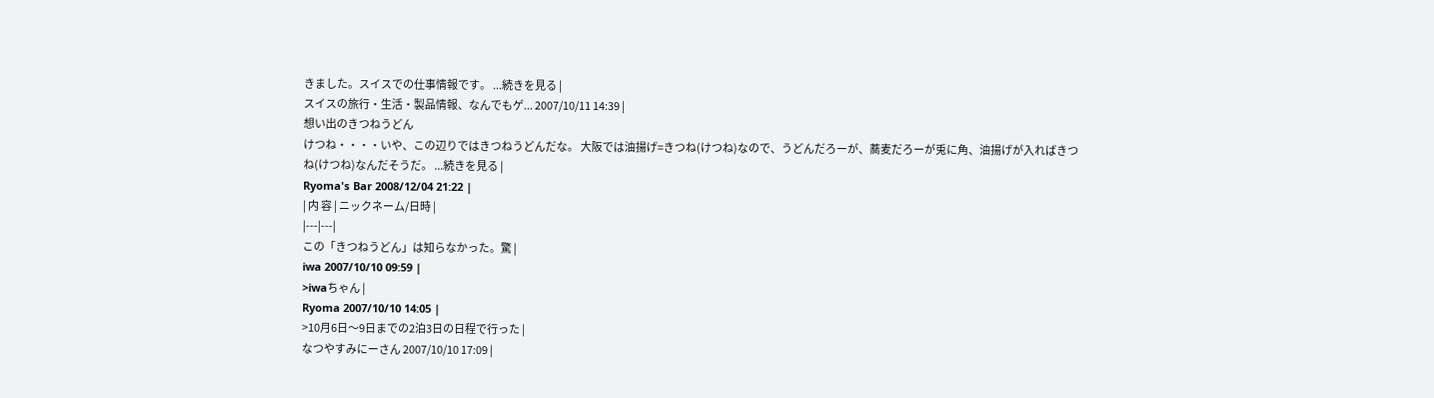きました。スイスでの仕事情報です。 ...続きを見る |
スイスの旅行・生活・製品情報、なんでもゲ... 2007/10/11 14:39 |
想い出のきつねうどん
けつね・・・・いや、この辺りではきつねうどんだな。 大阪では油揚げ=きつね(けつね)なので、うどんだろーが、蕎麦だろーが兎に角、油揚げが入ればきつね(けつね)なんだそうだ。 ...続きを見る |
Ryoma's Bar 2008/12/04 21:22 |
| 内 容 | ニックネーム/日時 |
|---|---|
この「きつねうどん」は知らなかった。驚 |
iwa 2007/10/10 09:59 |
>iwaちゃん |
Ryoma 2007/10/10 14:05 |
>10月6日〜9日までの2泊3日の日程で行った |
なつやすみにーさん 2007/10/10 17:09 |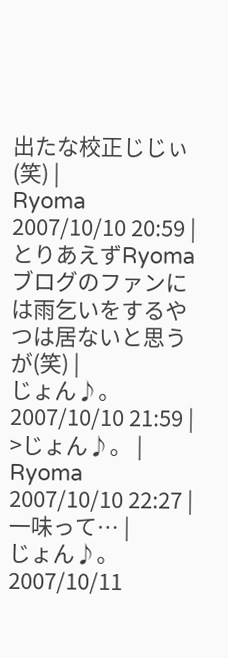出たな校正じじぃ(笑) |
Ryoma 2007/10/10 20:59 |
とりあえずRyomaブログのファンには雨乞いをするやつは居ないと思うが(笑) |
じょん♪。 2007/10/10 21:59 |
>じょん♪。 |
Ryoma 2007/10/10 22:27 |
一味って… |
じょん♪。 2007/10/11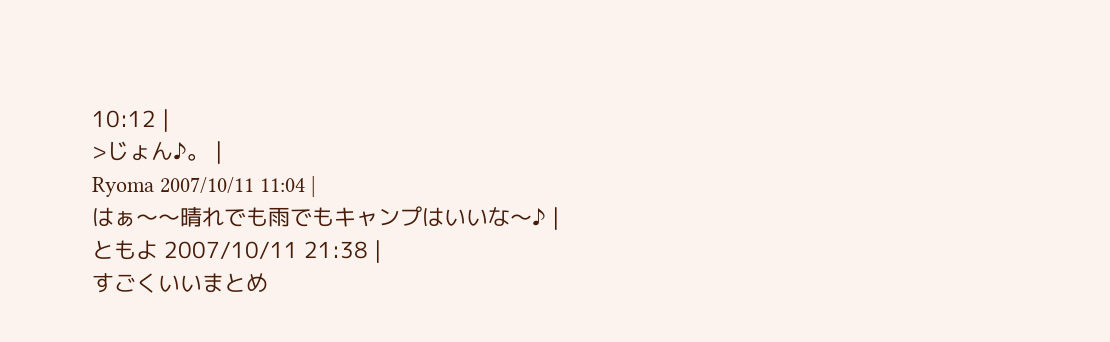10:12 |
>じょん♪。 |
Ryoma 2007/10/11 11:04 |
はぁ〜〜晴れでも雨でもキャンプはいいな〜♪ |
ともよ 2007/10/11 21:38 |
すごくいいまとめ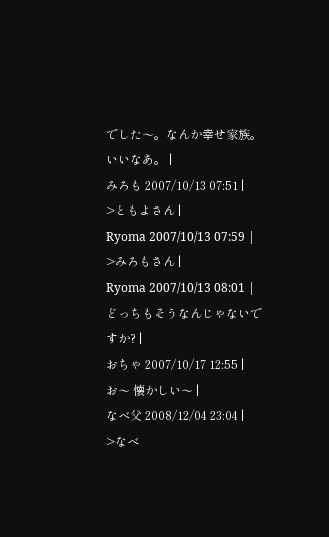でした〜。なんか幸せ家族。いいなあ。 |
みろも 2007/10/13 07:51 |
>ともよさん |
Ryoma 2007/10/13 07:59 |
>みろもさん |
Ryoma 2007/10/13 08:01 |
どっちもそうなんじゃないですか? |
おちゃ 2007/10/17 12:55 |
お〜 懐かしい〜 |
なべ父 2008/12/04 23:04 |
>なべ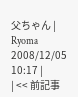父ちゃん |
Ryoma 2008/12/05 10:17 |
| << 前記事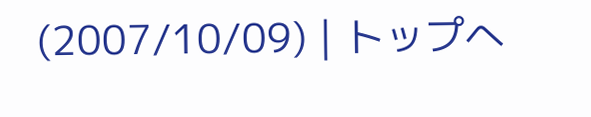(2007/10/09) | トップへ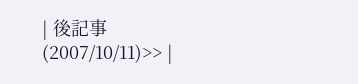| 後記事(2007/10/11)>> |